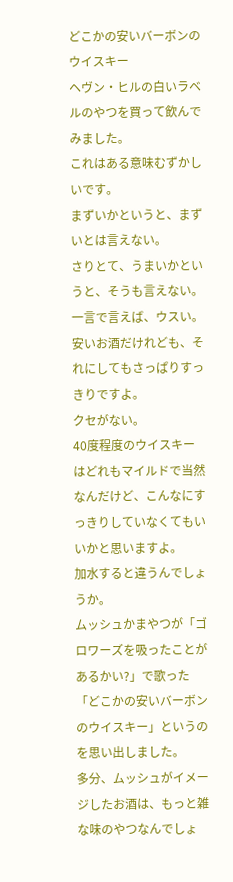どこかの安いバーボンのウイスキー
ヘヴン・ヒルの白いラベルのやつを買って飲んでみました。
これはある意味むずかしいです。
まずいかというと、まずいとは言えない。
さりとて、うまいかというと、そうも言えない。
一言で言えば、ウスい。
安いお酒だけれども、それにしてもさっぱりすっきりですよ。
クセがない。
40度程度のウイスキーはどれもマイルドで当然なんだけど、こんなにすっきりしていなくてもいいかと思いますよ。
加水すると違うんでしょうか。
ムッシュかまやつが「ゴロワーズを吸ったことがあるかい?」で歌った「どこかの安いバーボンのウイスキー」というのを思い出しました。
多分、ムッシュがイメージしたお酒は、もっと雑な味のやつなんでしょ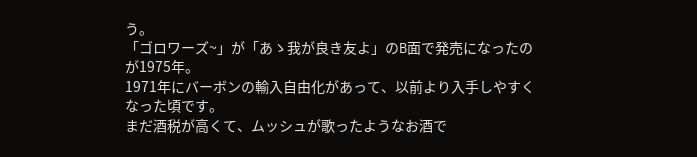う。
「ゴロワーズ~」が「あゝ我が良き友よ」のB面で発売になったのが1975年。
1971年にバーボンの輸入自由化があって、以前より入手しやすくなった頃です。
まだ酒税が高くて、ムッシュが歌ったようなお酒で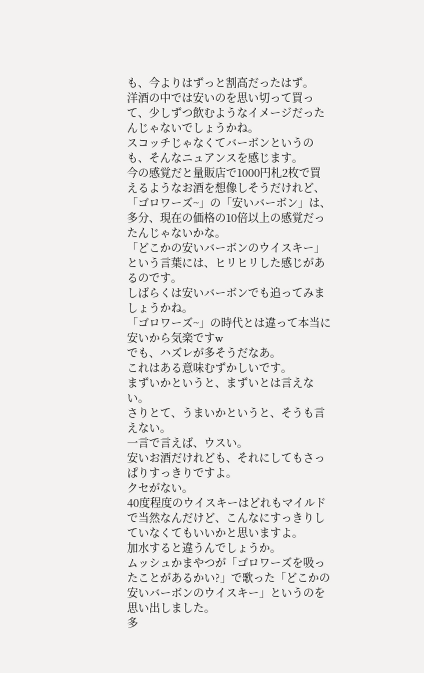も、今よりはずっと割高だったはず。
洋酒の中では安いのを思い切って買って、少しずつ飲むようなイメージだったんじゃないでしょうかね。
スコッチじゃなくてバーボンというのも、そんなニュアンスを感じます。
今の感覚だと量販店で1000円札2枚で買えるようなお酒を想像しそうだけれど、「ゴロワーズ~」の「安いバーボン」は、多分、現在の価格の10倍以上の感覚だったんじゃないかな。
「どこかの安いバーボンのウイスキー」という言葉には、ヒリヒリした感じがあるのです。
しばらくは安いバーボンでも追ってみましょうかね。
「ゴロワーズ~」の時代とは違って本当に安いから気楽ですw
でも、ハズレが多そうだなあ。
これはある意味むずかしいです。
まずいかというと、まずいとは言えない。
さりとて、うまいかというと、そうも言えない。
一言で言えば、ウスい。
安いお酒だけれども、それにしてもさっぱりすっきりですよ。
クセがない。
40度程度のウイスキーはどれもマイルドで当然なんだけど、こんなにすっきりしていなくてもいいかと思いますよ。
加水すると違うんでしょうか。
ムッシュかまやつが「ゴロワーズを吸ったことがあるかい?」で歌った「どこかの安いバーボンのウイスキー」というのを思い出しました。
多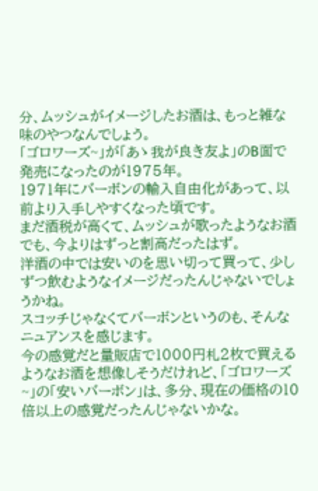分、ムッシュがイメージしたお酒は、もっと雑な味のやつなんでしょう。
「ゴロワーズ~」が「あゝ我が良き友よ」のB面で発売になったのが1975年。
1971年にバーボンの輸入自由化があって、以前より入手しやすくなった頃です。
まだ酒税が高くて、ムッシュが歌ったようなお酒でも、今よりはずっと割高だったはず。
洋酒の中では安いのを思い切って買って、少しずつ飲むようなイメージだったんじゃないでしょうかね。
スコッチじゃなくてバーボンというのも、そんなニュアンスを感じます。
今の感覚だと量販店で1000円札2枚で買えるようなお酒を想像しそうだけれど、「ゴロワーズ~」の「安いバーボン」は、多分、現在の価格の10倍以上の感覚だったんじゃないかな。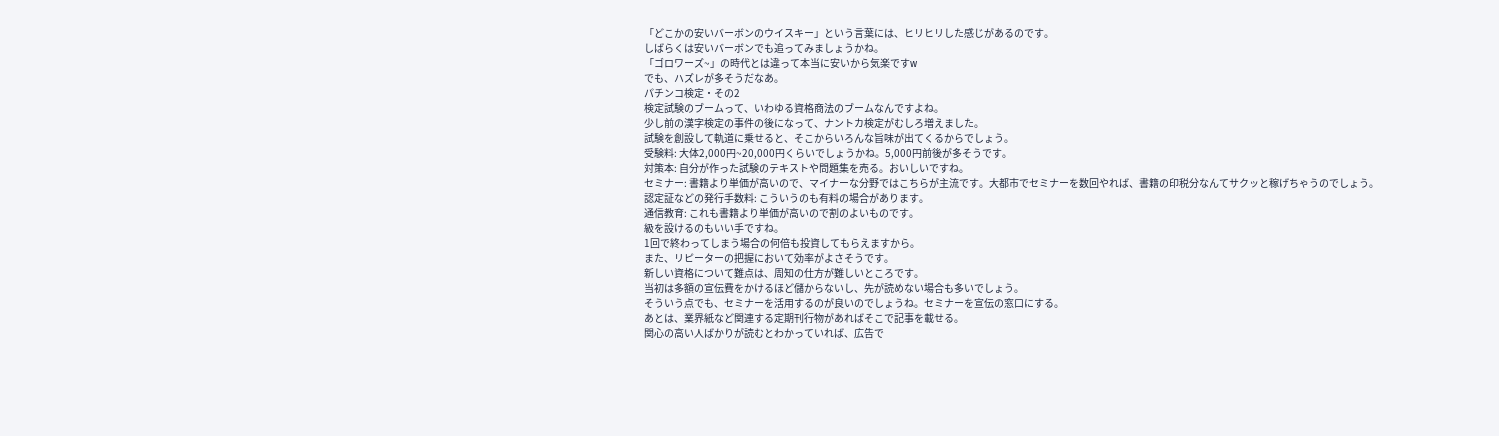「どこかの安いバーボンのウイスキー」という言葉には、ヒリヒリした感じがあるのです。
しばらくは安いバーボンでも追ってみましょうかね。
「ゴロワーズ~」の時代とは違って本当に安いから気楽ですw
でも、ハズレが多そうだなあ。
パチンコ検定・その2
検定試験のブームって、いわゆる資格商法のブームなんですよね。
少し前の漢字検定の事件の後になって、ナントカ検定がむしろ増えました。
試験を創設して軌道に乗せると、そこからいろんな旨味が出てくるからでしょう。
受験料: 大体2,000円~20,000円くらいでしょうかね。5,000円前後が多そうです。
対策本: 自分が作った試験のテキストや問題集を売る。おいしいですね。
セミナー: 書籍より単価が高いので、マイナーな分野ではこちらが主流です。大都市でセミナーを数回やれば、書籍の印税分なんてサクッと稼げちゃうのでしょう。
認定証などの発行手数料: こういうのも有料の場合があります。
通信教育: これも書籍より単価が高いので割のよいものです。
級を設けるのもいい手ですね。
1回で終わってしまう場合の何倍も投資してもらえますから。
また、リピーターの把握において効率がよさそうです。
新しい資格について難点は、周知の仕方が難しいところです。
当初は多額の宣伝費をかけるほど儲からないし、先が読めない場合も多いでしょう。
そういう点でも、セミナーを活用するのが良いのでしょうね。セミナーを宣伝の窓口にする。
あとは、業界紙など関連する定期刊行物があればそこで記事を載せる。
関心の高い人ばかりが読むとわかっていれば、広告で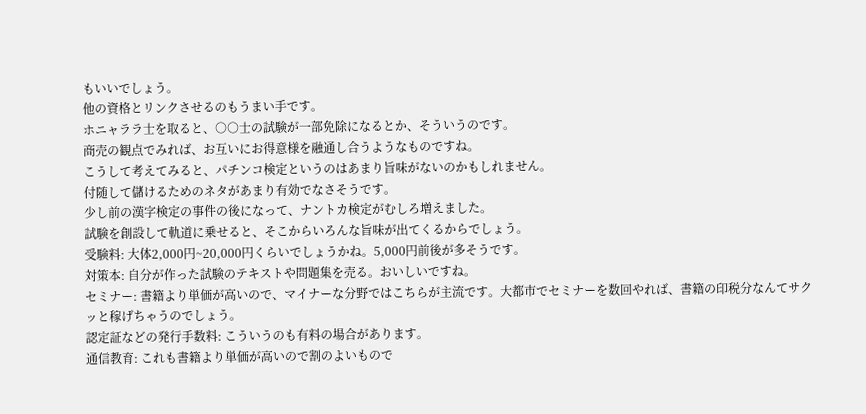もいいでしょう。
他の資格とリンクさせるのもうまい手です。
ホニャララ士を取ると、○○士の試験が一部免除になるとか、そういうのです。
商売の観点でみれば、お互いにお得意様を融通し合うようなものですね。
こうして考えてみると、パチンコ検定というのはあまり旨味がないのかもしれません。
付随して儲けるためのネタがあまり有効でなさそうです。
少し前の漢字検定の事件の後になって、ナントカ検定がむしろ増えました。
試験を創設して軌道に乗せると、そこからいろんな旨味が出てくるからでしょう。
受験料: 大体2,000円~20,000円くらいでしょうかね。5,000円前後が多そうです。
対策本: 自分が作った試験のテキストや問題集を売る。おいしいですね。
セミナー: 書籍より単価が高いので、マイナーな分野ではこちらが主流です。大都市でセミナーを数回やれば、書籍の印税分なんてサクッと稼げちゃうのでしょう。
認定証などの発行手数料: こういうのも有料の場合があります。
通信教育: これも書籍より単価が高いので割のよいもので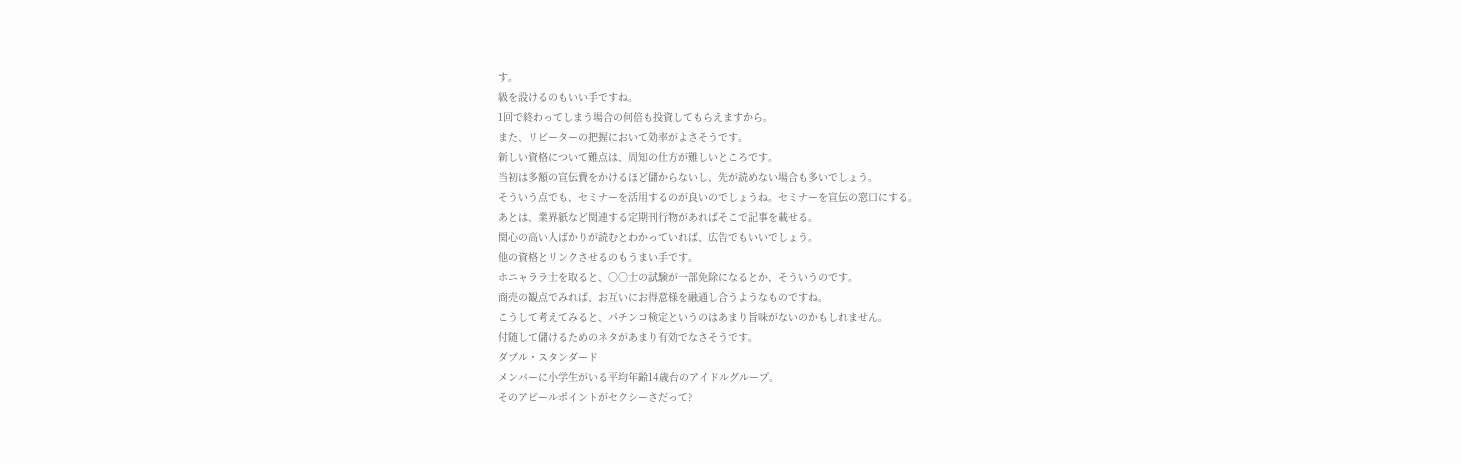す。
級を設けるのもいい手ですね。
1回で終わってしまう場合の何倍も投資してもらえますから。
また、リピーターの把握において効率がよさそうです。
新しい資格について難点は、周知の仕方が難しいところです。
当初は多額の宣伝費をかけるほど儲からないし、先が読めない場合も多いでしょう。
そういう点でも、セミナーを活用するのが良いのでしょうね。セミナーを宣伝の窓口にする。
あとは、業界紙など関連する定期刊行物があればそこで記事を載せる。
関心の高い人ばかりが読むとわかっていれば、広告でもいいでしょう。
他の資格とリンクさせるのもうまい手です。
ホニャララ士を取ると、○○士の試験が一部免除になるとか、そういうのです。
商売の観点でみれば、お互いにお得意様を融通し合うようなものですね。
こうして考えてみると、パチンコ検定というのはあまり旨味がないのかもしれません。
付随して儲けるためのネタがあまり有効でなさそうです。
ダブル・スタンダード
メンバーに小学生がいる平均年齢14歳台のアイドルグループ。
そのアピールポイントがセクシーさだって?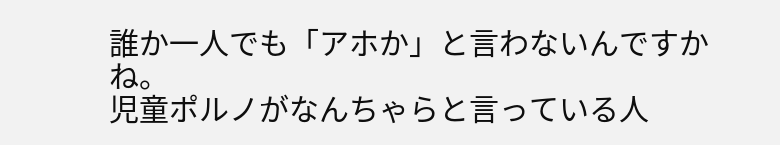誰か一人でも「アホか」と言わないんですかね。
児童ポルノがなんちゃらと言っている人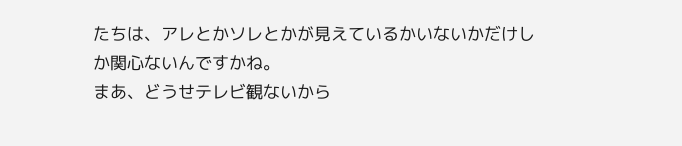たちは、アレとかソレとかが見えているかいないかだけしか関心ないんですかね。
まあ、どうせテレビ観ないから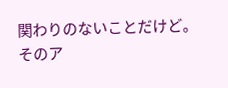関わりのないことだけど。
そのア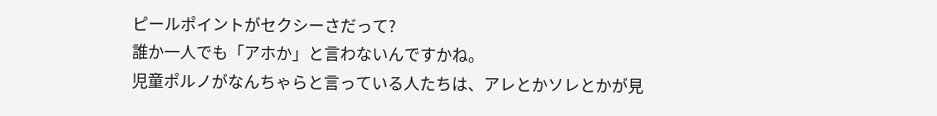ピールポイントがセクシーさだって?
誰か一人でも「アホか」と言わないんですかね。
児童ポルノがなんちゃらと言っている人たちは、アレとかソレとかが見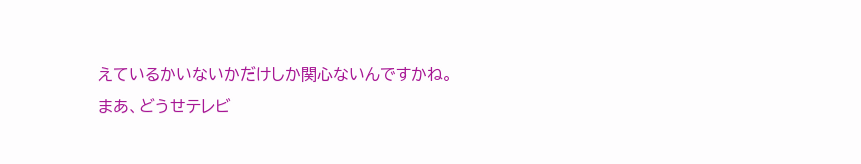えているかいないかだけしか関心ないんですかね。
まあ、どうせテレビ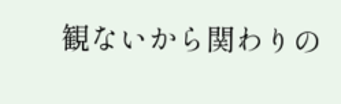観ないから関わりの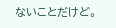ないことだけど。